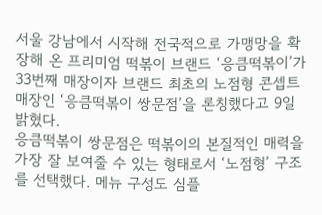서울 강남에서 시작해 전국적으로 가맹망을 확장해 온 프리미엄 떡볶이 브랜드 ‘응큼떡볶이’가 33번째 매장이자 브랜드 최초의 노점형 콘셉트 매장인 ‘응큼떡볶이 쌍문점’을 론칭했다고 9일 밝혔다.
응큼떡볶이 쌍문점은 떡볶이의 본질적인 매력을 가장 잘 보여줄 수 있는 형태로서 ‘노점형’ 구조를 선택했다. 메뉴 구성도 심플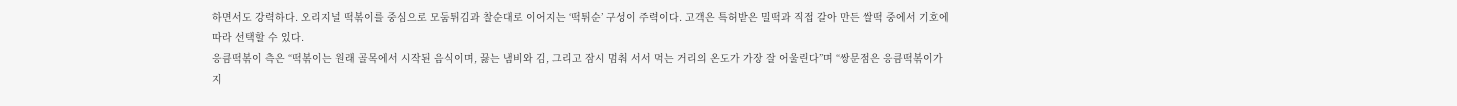하면서도 강력하다. 오리지널 떡볶이를 중심으로 모둠튀김과 찰순대로 이어지는 ‘떡튀순’ 구성이 주력이다. 고객은 특허받은 밀떡과 직접 갈아 만든 쌀떡 중에서 기호에 따라 선택할 수 있다.
응큼떡볶이 측은 “떡볶이는 원래 골목에서 시작된 음식이며, 끓는 냄비와 김, 그리고 잠시 멈춰 서서 먹는 거리의 온도가 가장 잘 어울린다”며 “쌍문점은 응큼떡볶이가 지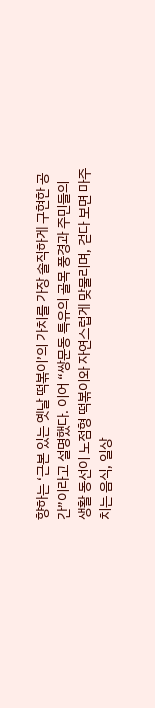향하는 ‘근본 있는 옛날 떡볶이’의 가치를 가장 솔직하게 구현한 공간”이라고 설명했다. 이어 “쌍문동 특유의 골목 풍경과 주민들의 생활 동선이 노점형 떡볶이와 자연스럽게 맞물리며, 걷다 보면 마주치는 음식, 일상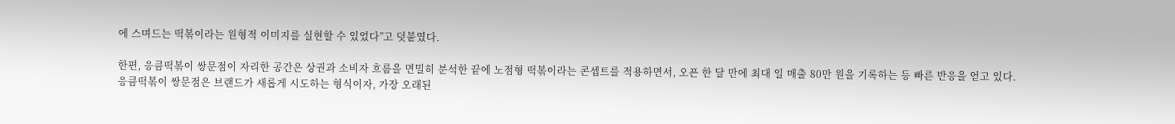에 스며드는 떡볶이라는 원형적 이미지를 실현할 수 있었다”고 덧붙였다.

한편, 응큼떡볶이 쌍문점이 자리한 공간은 상권과 소비자 흐름을 면밀히 분석한 끝에 노점형 떡볶이라는 콘셉트를 적용하면서, 오픈 한 달 만에 최대 일 매출 80만 원을 기록하는 등 빠른 반응을 얻고 있다.
응큼떡볶이 쌍문점은 브랜드가 새롭게 시도하는 형식이자, 가장 오래된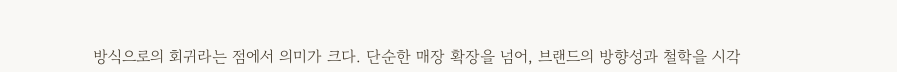방식으로의 회귀라는 점에서 의미가 크다. 단순한 매장 확장을 넘어, 브랜드의 방향성과 철학을 시각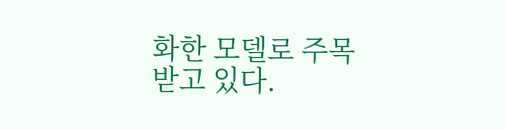화한 모델로 주목받고 있다.